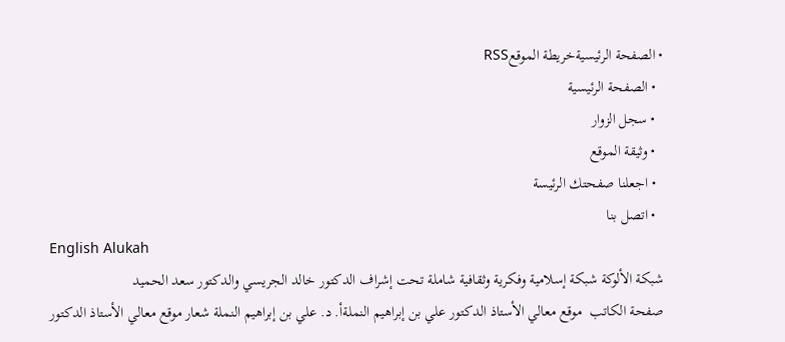• الصفحة الرئيسيةخريطة الموقعRSS
  • الصفحة الرئيسية
  • سجل الزوار
  • وثيقة الموقع
  • اجعلنا صفحتك الرئيسة
  • اتصل بنا
English Alukah
شبكة الألوكة شبكة إسلامية وفكرية وثقافية شاملة تحت إشراف الدكتور خالد الجريسي والدكتور سعد الحميد
صفحة الكاتب  موقع معالي الأستاذ الدكتور علي بن إبراهيم النملةأ. د. علي بن إبراهيم النملة شعار موقع معالي الأستاذ الدكتور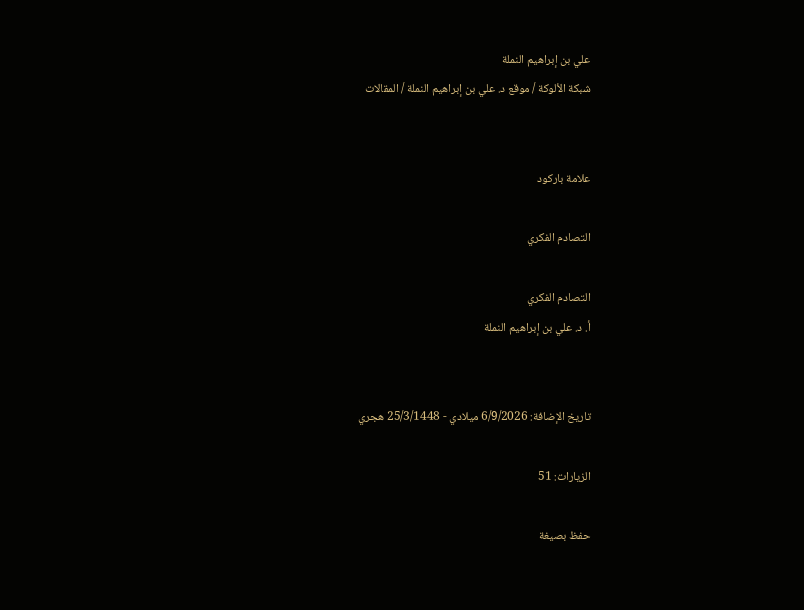علي بن إبراهيم النملة
شبكة الألوكة / موقع د. علي بن إبراهيم النملة / المقالات


علامة باركود

التصادم الفكري

التصادم الفكري
أ. د. علي بن إبراهيم النملة


تاريخ الإضافة: 6/9/2026 ميلادي - 25/3/1448 هجري

الزيارات: 51

حفظ بصيغة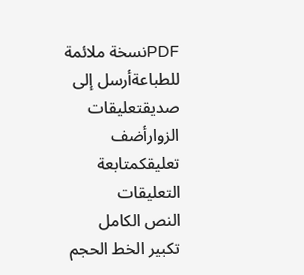PDFنسخة ملائمة للطباعةأرسل إلى صديقتعليقات الزوارأضف تعليقكمتابعة التعليقات
النص الكامل  تكبير الخط الحجم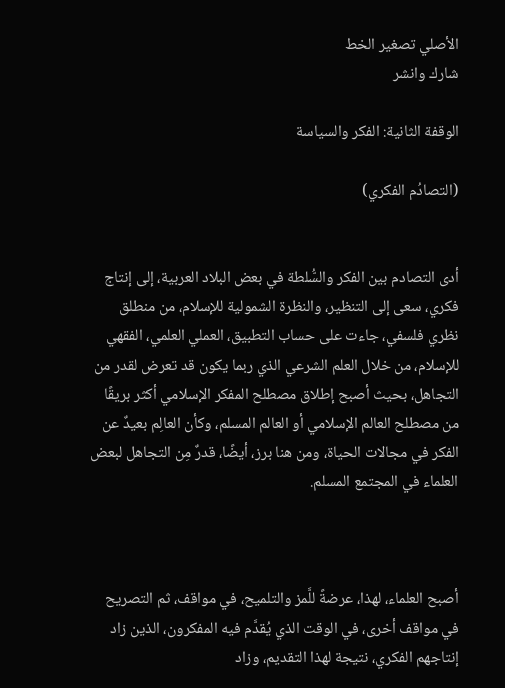الأصلي تصغير الخط
شارك وانشر

الوقفة الثانية: الفكر والسياسة

(التصادُم الفكري)


أدى التصادم بين الفكر والسُّلطة في بعض البلاد العربية، إلى إنتاج فكري، سعى إلى التنظير، والنظرة الشمولية للإسلام، من منطلق نظري فلسفي، جاءت على حساب التطبيق، العملي العلمي، الفقهي للإسلام، من خلال العلم الشرعي الذي ربما يكون قد تعرض لقدر من التجاهل، بحيث أصبح إطلاق مصطلح المفكر الإسلامي أكثر بريقًا من مصطلح العالم الإسلامي أو العالم المسلم، وكأن العالِم بعيدٌ عن الفكر في مجالات الحياة، ومن هنا برز، أيضًا، قدرٌ مِن التجاهل لبعض العلماء في المجتمع المسلم.



أصبح العلماء، لهذا، عرضةً للَّمز والتلميح، في مواقف، ثم التصريح في مواقف أخرى، في الوقت الذي يُقدَّم فيه المفكرون، الذين زاد إنتاجهم الفكري، نتيجة لهذا التقديم، وزاد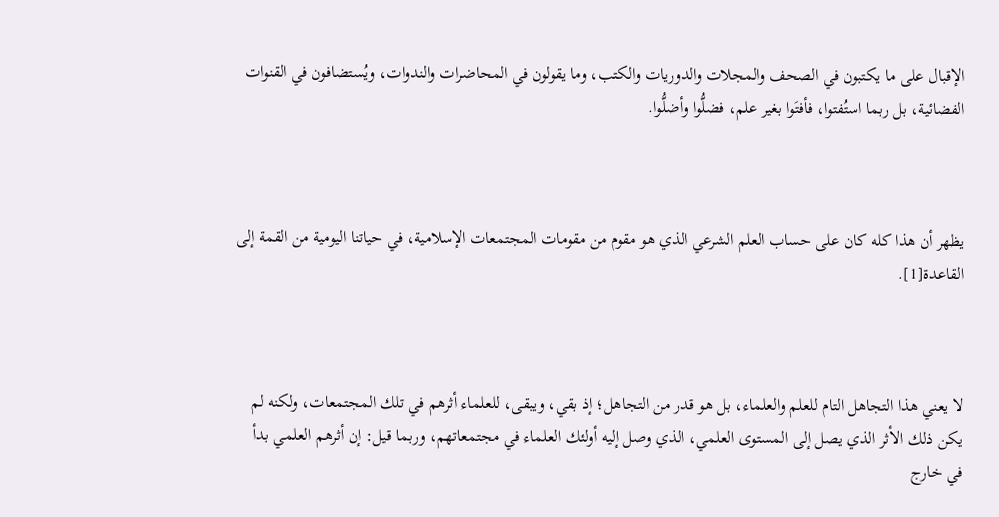الإقبال على ما يكتبون في الصحف والمجلات والدوريات والكتب، وما يقولون في المحاضرات والندوات، ويُستضافون في القنوات الفضائية، بل ربما استُفتوا، فأفتَوا بغير علم، فضلُّوا وأضلُّوا.



يظهر أن هذا كله كان على حساب العلم الشرعي الذي هو مقوم من مقومات المجتمعات الإسلامية، في حياتنا اليومية من القمة إلى القاعدة[1].



لا يعني هذا التجاهل التام للعلم والعلماء، بل هو قدر من التجاهل؛ إذ بقي، ويبقى، للعلماء أثرهم في تلك المجتمعات، ولكنه لم يكن ذلك الأثر الذي يصل إلى المستوى العلمي، الذي وصل إليه أولئك العلماء في مجتمعاتهم، وربما قيل: إن أثرهم العلمي بدأ في خارج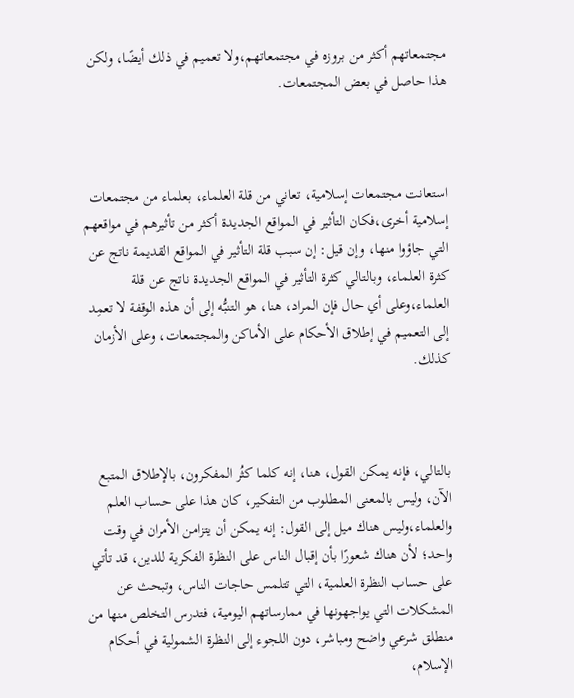مجتمعاتهم أكثر من بروزه في مجتمعاتهم،ولا تعميم في ذلك أيضًا، ولكن هذا حاصل في بعض المجتمعات.



استعانت مجتمعات إسلامية، تعاني من قلة العلماء، بعلماء من مجتمعات إسلامية أخرى،فكان التأثير في المواقع الجديدة أكثر من تأثيرهم في مواقعهم التي جاؤوا منها، وإن قيل: إن سبب قلة التأثير في المواقع القديمة ناتج عن كثرة العلماء، وبالتالي كثرة التأثير في المواقع الجديدة ناتج عن قلة العلماء،وعلى أي حال فإن المراد، هنا، هو التنبُّه إلى أن هذه الوقفة لا تعمِد إلى التعميم في إطلاق الأحكام على الأماكن والمجتمعات، وعلى الأزمان كذلك.



بالتالي، فإنه يمكن القول، هنا، إنه كلما كثُر المفكرون، بالإطلاق المتبع الآن، وليس بالمعنى المطلوب من التفكير، كان هذا على حساب العلم والعلماء،وليس هناك ميل إلى القول: إنه يمكن أن يتزامن الأمران في وقت واحد؛ لأن هناك شعورًا بأن إقبال الناس على النظرة الفكرية للدين، قد تأتي على حساب النظرة العلمية، التي تتلمس حاجات الناس، وتبحث عن المشكلات التي يواجهونها في ممارساتهم اليومية، فتدرس التخلص منها من منطلق شرعي واضح ومباشر، دون اللجوء إلى النظرة الشمولية في أحكام الإسلام،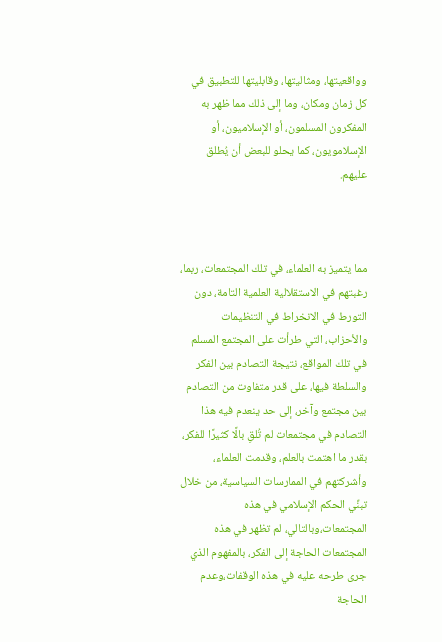وواقعيتها، ومثاليتها، وقابليتها للتطبيق في كل زمان ومكان، وما إلى ذلك مما ظهر به المفكرون المسلمون، أو الإسلاميون، أو الإسلامويون، كما يحلو للبعض أن يُطلق عليهم.



مما يتميز به العلماء، في تلك المجتمعات، ربما، رغبتهم في الاستقلالية العلمية التامة، دون التورط في الانخراط في التنظيمات والأحزاب، التي طرأت على المجتمع المسلم في تلك المواقع، نتيجة التصادم بين الفكر والسلطة فيها، على قدر متفاوت من التصادم بين مجتمع وآخر، إلى حد ينعدم فيه هذا التصادم في مجتمعات لم تُلقِ بالًا كثيرًا للفكر، بقدر ما اهتمت بالعلم، وقدمت العلماء، وأشركتهم في الممارسات السياسية، من خلال تبنِّي الحكم الإسلامي في هذه المجتمعات،وبالتالي، لم تظهر في هذه المجتمعات الحاجة إلى الفكر، بالمفهوم الذي جرى طرحه عليه في هذه الوقفات،وعدم الحاجة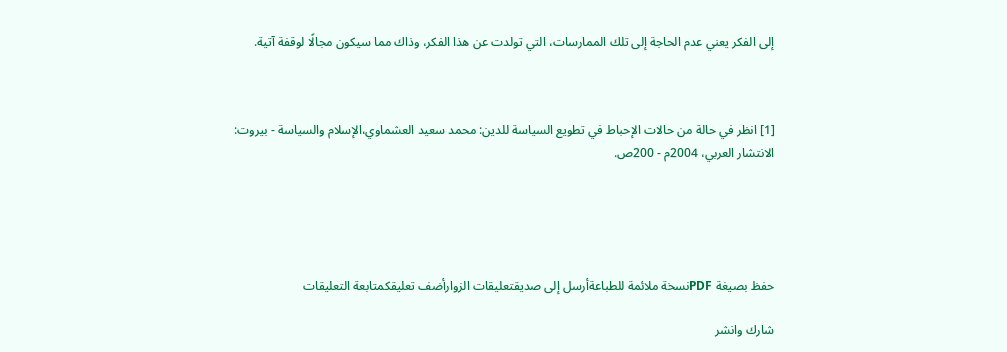إلى الفكر يعني عدم الحاجة إلى تلك الممارسات، التي تولدت عن هذا الفكر، وذاك مما سيكون مجالًا لوقفة آتية.



[1] انظر في حالة من حالات الإحباط في تطويع السياسة للدين: محمد سعيد العشماوي،الإسلام والسياسة - بيروت: الانتشار العربي، 2004م - 200ص.





حفظ بصيغة PDFنسخة ملائمة للطباعةأرسل إلى صديقتعليقات الزوارأضف تعليقكمتابعة التعليقات

شارك وانشر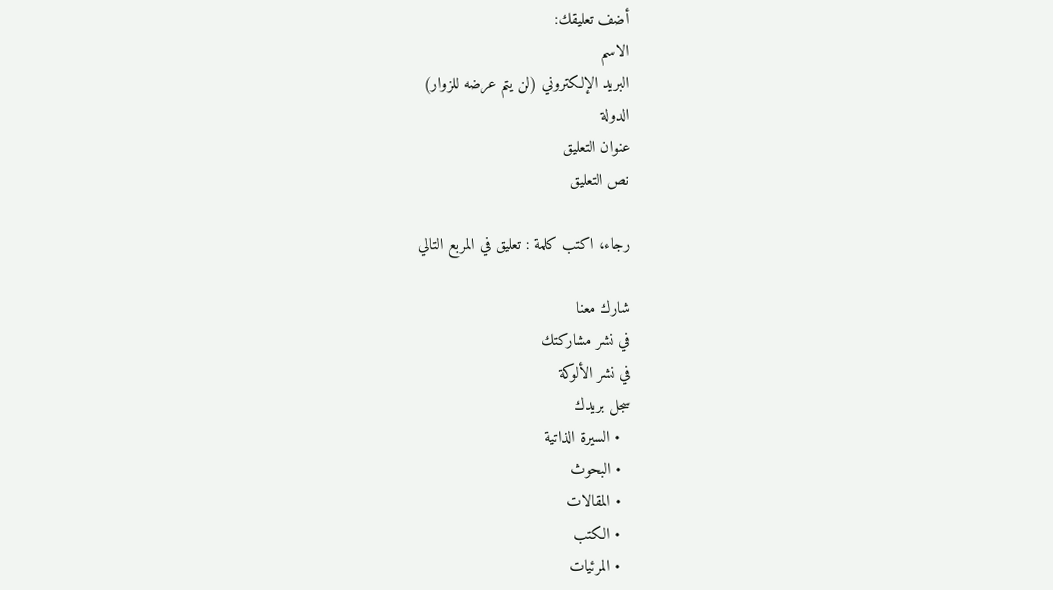أضف تعليقك:
الاسم
البريد الإلكتروني (لن يتم عرضه للزوار)
الدولة
عنوان التعليق
نص التعليق

رجاء، اكتب كلمة : تعليق في المربع التالي

شارك معنا
في نشر مشاركتك
في نشر الألوكة
سجل بريدك
  • السيرة الذاتية
  • البحوث
  • المقالات
  • الكتب
  • المرئيات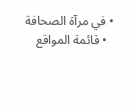• في مرآة الصحافة
  • قائمة المواقع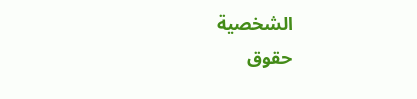الشخصية
حقوق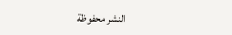النشر محفوظة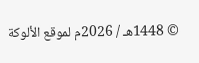© 1448هـ / 2026م لموقع الألوكة